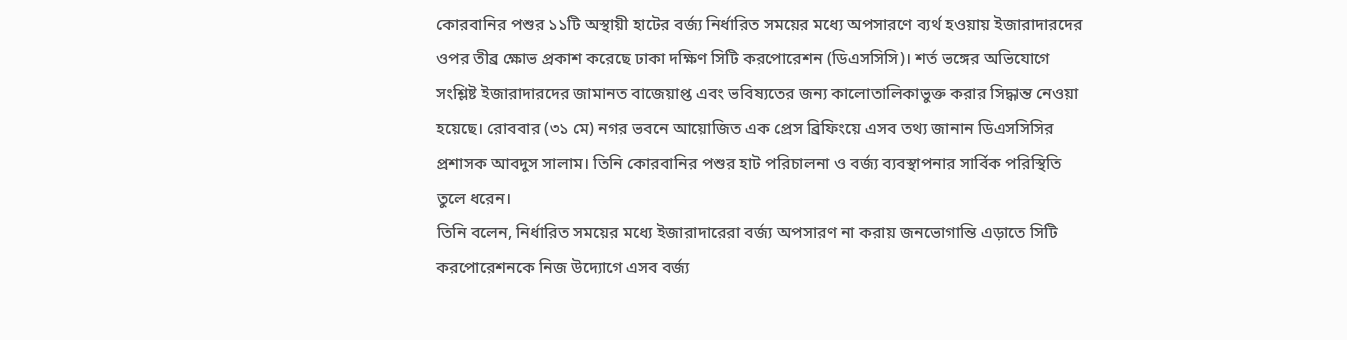কোরবানির পশুর ১১টি অস্থায়ী হাটের বর্জ্য নির্ধারিত সময়ের মধ্যে অপসারণে ব্যর্থ হওয়ায় ইজারাদারদের ওপর তীব্র ক্ষোভ প্রকাশ করেছে ঢাকা দক্ষিণ সিটি করপোরেশন (ডিএসসিসি)। শর্ত ভঙ্গের অভিযোগে সংশ্লিষ্ট ইজারাদারদের জামানত বাজেয়াপ্ত এবং ভবিষ্যতের জন্য কালোতালিকাভুক্ত করার সিদ্ধান্ত নেওয়া হয়েছে। রোববার (৩১ মে) নগর ভবনে আয়োজিত এক প্রেস ব্রিফিংয়ে এসব তথ্য জানান ডিএসসিসির প্রশাসক আবদুস সালাম। তিনি কোরবানির পশুর হাট পরিচালনা ও বর্জ্য ব্যবস্থাপনার সার্বিক পরিস্থিতি তুলে ধরেন।
তিনি বলেন, নির্ধারিত সময়ের মধ্যে ইজারাদারেরা বর্জ্য অপসারণ না করায় জনভোগান্তি এড়াতে সিটি করপোরেশনকে নিজ উদ্যোগে এসব বর্জ্য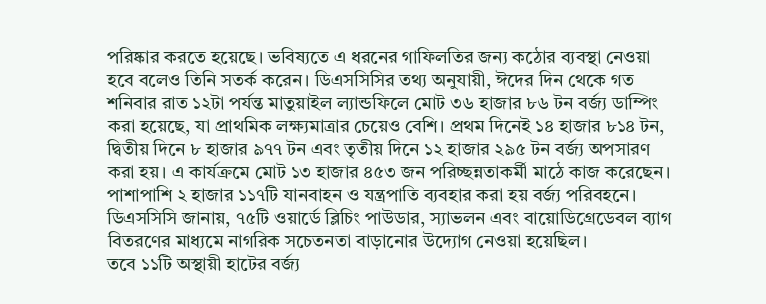পরিষ্কার করতে হয়েছে। ভবিষ্যতে এ ধরনের গাফিলতির জন্য কঠোর ব্যবস্থা নেওয়া হবে বলেও তিনি সতর্ক করেন। ডিএসসিসির তথ্য অনুযায়ী, ঈদের দিন থেকে গত শনিবার রাত ১২টা পর্যন্ত মাতুয়াইল ল্যান্ডফিলে মোট ৩৬ হাজার ৮৬ টন বর্জ্য ডাম্পিং করা হয়েছে, যা প্রাথমিক লক্ষ্যমাত্রার চেয়েও বেশি। প্রথম দিনেই ১৪ হাজার ৮১৪ টন, দ্বিতীয় দিনে ৮ হাজার ৯৭৭ টন এবং তৃতীয় দিনে ১২ হাজার ২৯৫ টন বর্জ্য অপসারণ করা হয়। এ কার্যক্রমে মোট ১৩ হাজার ৪৫৩ জন পরিচ্ছন্নতাকর্মী মাঠে কাজ করেছেন। পাশাপাশি ২ হাজার ১১৭টি যানবাহন ও যন্ত্রপাতি ব্যবহার করা হয় বর্জ্য পরিবহনে। ডিএসসিসি জানায়, ৭৫টি ওয়ার্ডে ব্লিচিং পাউডার, স্যাভলন এবং বায়োডিগ্রেডেবল ব্যাগ বিতরণের মাধ্যমে নাগরিক সচেতনতা বাড়ানোর উদ্যোগ নেওয়া হয়েছিল।
তবে ১১টি অস্থায়ী হাটের বর্জ্য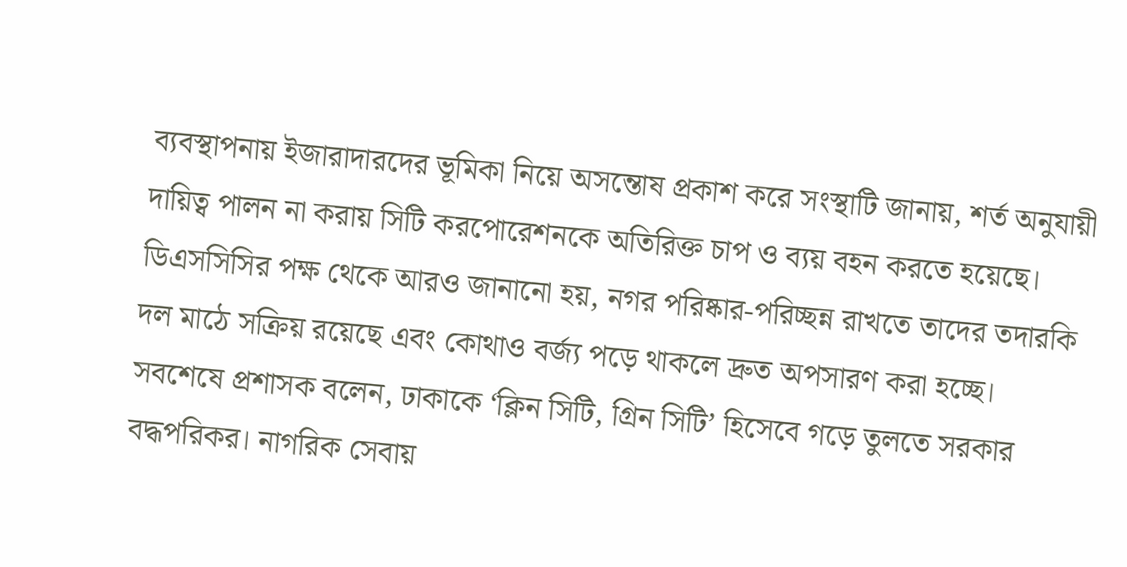ব্যবস্থাপনায় ইজারাদারদের ভূমিকা নিয়ে অসন্তোষ প্রকাশ করে সংস্থাটি জানায়, শর্ত অনুযায়ী দায়িত্ব পালন না করায় সিটি করপোরেশনকে অতিরিক্ত চাপ ও ব্যয় বহন করতে হয়েছে। ডিএসসিসির পক্ষ থেকে আরও জানানো হয়, নগর পরিষ্কার-পরিচ্ছন্ন রাখতে তাদের তদারকি দল মাঠে সক্রিয় রয়েছে এবং কোথাও বর্জ্য পড়ে থাকলে দ্রুত অপসারণ করা হচ্ছে। সবশেষে প্রশাসক বলেন, ঢাকাকে ‘ক্লিন সিটি, গ্রিন সিটি’ হিসেবে গড়ে তুলতে সরকার বদ্ধপরিকর। নাগরিক সেবায়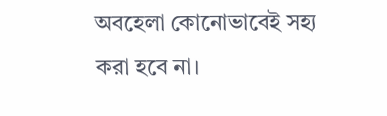অবহেলা কোনোভাবেই সহ্য করা হবে না।